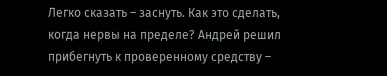Легко сказать – заснуть. Как это сделать, когда нервы на пределе? Андрей решил прибегнуть к проверенному средству –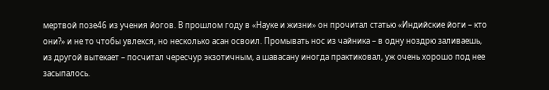мертвой позе46 из учения йогов. В прошлом году в «Науке и жизни» он прочитал статью «Индийские йоги – кто они?» и не то чтобы увлекся, но несколько асан освоил. Промывать нос из чайника – в одну ноздрю заливаешь, из другой вытекает – посчитал чересчур экзотичным, а шавасану иногда практиковал, уж очень хорошо под нее засыпалось.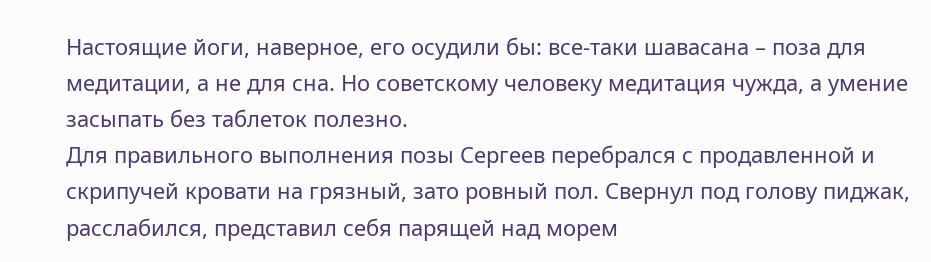Настоящие йоги, наверное, его осудили бы: все-таки шавасана – поза для медитации, а не для сна. Но советскому человеку медитация чужда, а умение засыпать без таблеток полезно.
Для правильного выполнения позы Сергеев перебрался с продавленной и скрипучей кровати на грязный, зато ровный пол. Свернул под голову пиджак, расслабился, представил себя парящей над морем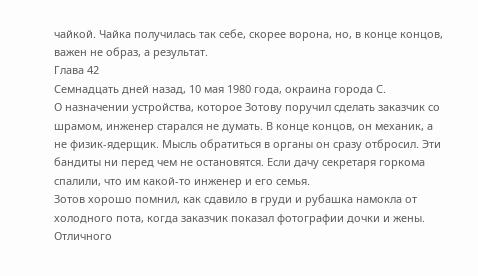чайкой. Чайка получилась так себе, скорее ворона, но, в конце концов, важен не образ, а результат.
Глава 42
Семнадцать дней назад, 10 мая 1980 года, окраина города С.
О назначении устройства, которое Зотову поручил сделать заказчик со шрамом, инженер старался не думать. В конце концов, он механик, а не физик-ядерщик. Мысль обратиться в органы он сразу отбросил. Эти бандиты ни перед чем не остановятся. Если дачу секретаря горкома спалили, что им какой-то инженер и его семья.
Зотов хорошо помнил, как сдавило в груди и рубашка намокла от холодного пота, когда заказчик показал фотографии дочки и жены. Отличного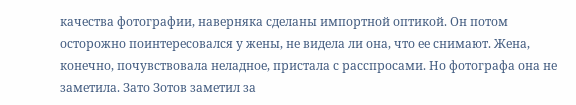качества фотографии, наверняка сделаны импортной оптикой. Он потом осторожно поинтересовался у жены, не видела ли она, что ее снимают. Жена, конечно, почувствовала неладное, пристала с расспросами. Но фотографа она не заметила. Зато Зотов заметил за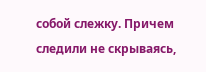собой слежку. Причем следили не скрываясь,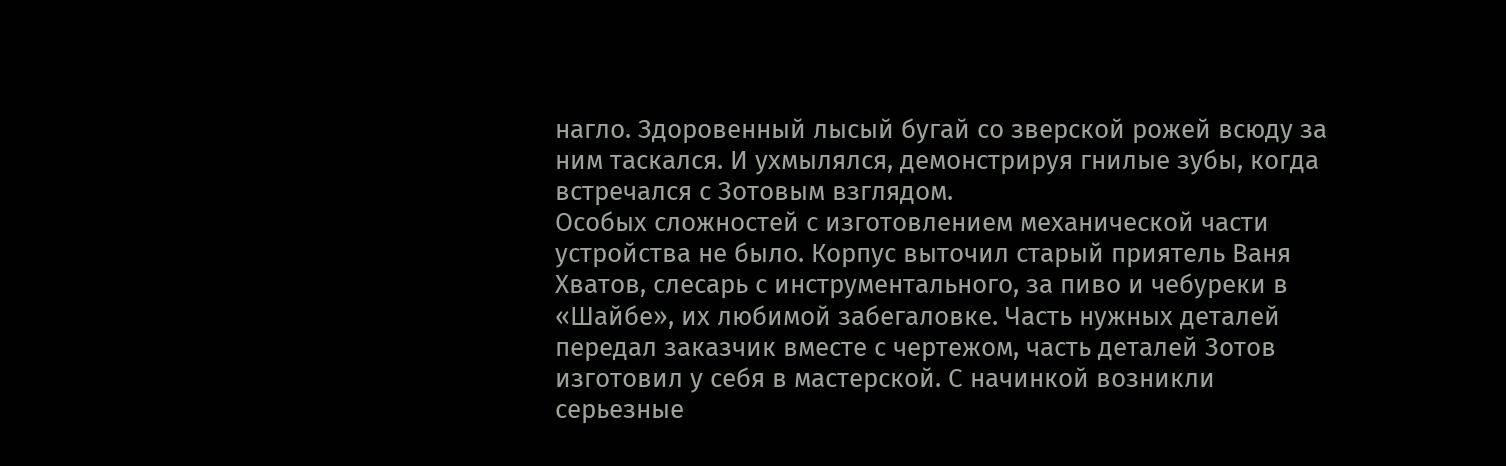нагло. Здоровенный лысый бугай со зверской рожей всюду за ним таскался. И ухмылялся, демонстрируя гнилые зубы, когда встречался с Зотовым взглядом.
Особых сложностей с изготовлением механической части устройства не было. Корпус выточил старый приятель Ваня Хватов, слесарь с инструментального, за пиво и чебуреки в «Шайбе», их любимой забегаловке. Часть нужных деталей передал заказчик вместе с чертежом, часть деталей Зотов изготовил у себя в мастерской. С начинкой возникли серьезные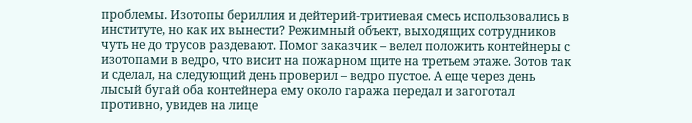проблемы. Изотопы бериллия и дейтерий-тритиевая смесь использовались в институте, но как их вынести? Режимный объект, выходящих сотрудников чуть не до трусов раздевают. Помог заказчик – велел положить контейнеры с изотопами в ведро, что висит на пожарном щите на третьем этаже. Зотов так и сделал, на следующий день проверил – ведро пустое. А еще через день лысый бугай оба контейнера ему около гаража передал и загоготал противно, увидев на лице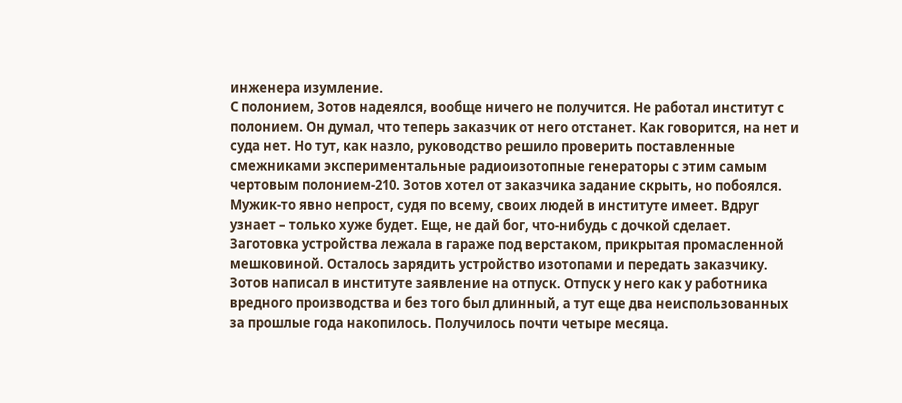инженера изумление.
С полонием, Зотов надеялся, вообще ничего не получится. Не работал институт с полонием. Он думал, что теперь заказчик от него отстанет. Как говорится, на нет и суда нет. Но тут, как назло, руководство решило проверить поставленные смежниками экспериментальные радиоизотопные генераторы с этим самым чертовым полонием-210. Зотов хотел от заказчика задание скрыть, но побоялся. Мужик-то явно непрост, судя по всему, своих людей в институте имеет. Вдруг узнает – только хуже будет. Еще, не дай бог, что-нибудь с дочкой сделает.
Заготовка устройства лежала в гараже под верстаком, прикрытая промасленной мешковиной. Осталось зарядить устройство изотопами и передать заказчику. Зотов написал в институте заявление на отпуск. Отпуск у него как у работника вредного производства и без того был длинный, а тут еще два неиспользованных за прошлые года накопилось. Получилось почти четыре месяца.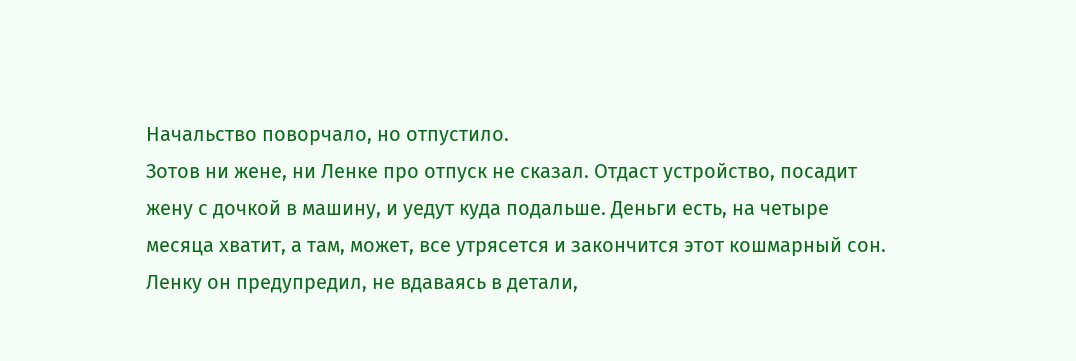Начальство поворчало, но отпустило.
Зотов ни жене, ни Ленке про отпуск не сказал. Отдаст устройство, посадит жену с дочкой в машину, и уедут куда подальше. Деньги есть, на четыре месяца хватит, а там, может, все утрясется и закончится этот кошмарный сон. Ленку он предупредил, не вдаваясь в детали,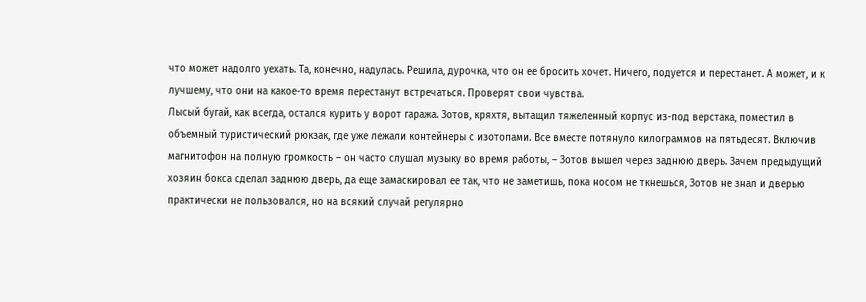что может надолго уехать. Та, конечно, надулась. Решила, дурочка, что он ее бросить хочет. Ничего, подуется и перестанет. А может, и к лучшему, что они на какое-то время перестанут встречаться. Проверят свои чувства.
Лысый бугай, как всегда, остался курить у ворот гаража. Зотов, кряхтя, вытащил тяжеленный корпус из-под верстака, поместил в объемный туристический рюкзак, где уже лежали контейнеры с изотопами. Все вместе потянуло килограммов на пятьдесят. Включив магнитофон на полную громкость – он часто слушал музыку во время работы, – Зотов вышел через заднюю дверь. Зачем предыдущий хозяин бокса сделал заднюю дверь, да еще замаскировал ее так, что не заметишь, пока носом не ткнешься, Зотов не знал и дверью практически не пользовался, но на всякий случай регулярно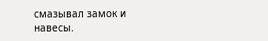смазывал замок и навесы.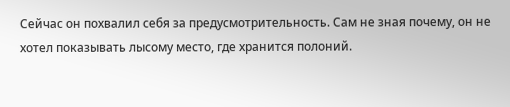Сейчас он похвалил себя за предусмотрительность. Сам не зная почему, он не хотел показывать лысому место, где хранится полоний.